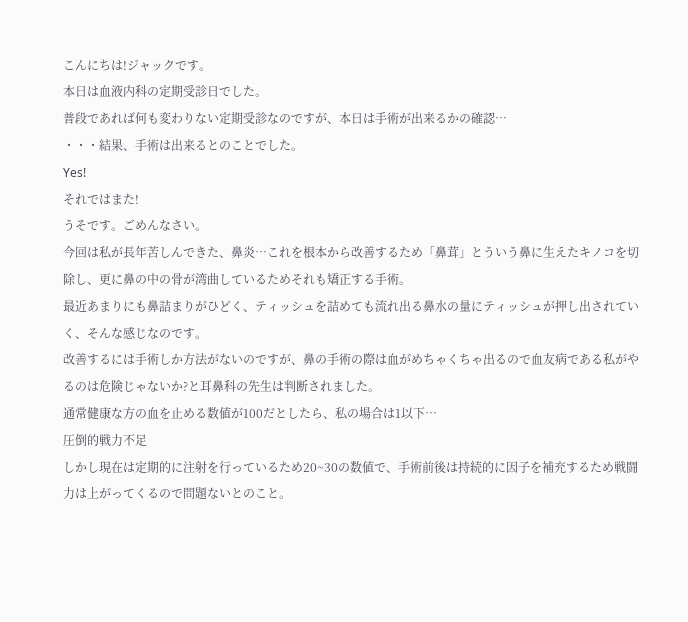こんにちは!ジャックです。
本日は血液内科の定期受診日でした。
普段であれば何も変わりない定期受診なのですが、本日は手術が出来るかの確認…
・・・結果、手術は出来るとのことでした。
Yes!
それではまた!
うそです。ごめんなさい。
今回は私が長年苦しんできた、鼻炎…これを根本から改善するため「鼻茸」とういう鼻に生えたキノコを切除し、更に鼻の中の骨が湾曲しているためそれも矯正する手術。
最近あまりにも鼻詰まりがひどく、ティッシュを詰めても流れ出る鼻水の量にティッシュが押し出されていく、そんな感じなのです。
改善するには手術しか方法がないのですが、鼻の手術の際は血がめちゃくちゃ出るので血友病である私がやるのは危険じゃないか?と耳鼻科の先生は判断されました。
通常健康な方の血を止める数値が100だとしたら、私の場合は1以下…
圧倒的戦力不足
しかし現在は定期的に注射を行っているため20~30の数値で、手術前後は持続的に因子を補充するため戦闘力は上がってくるので問題ないとのこと。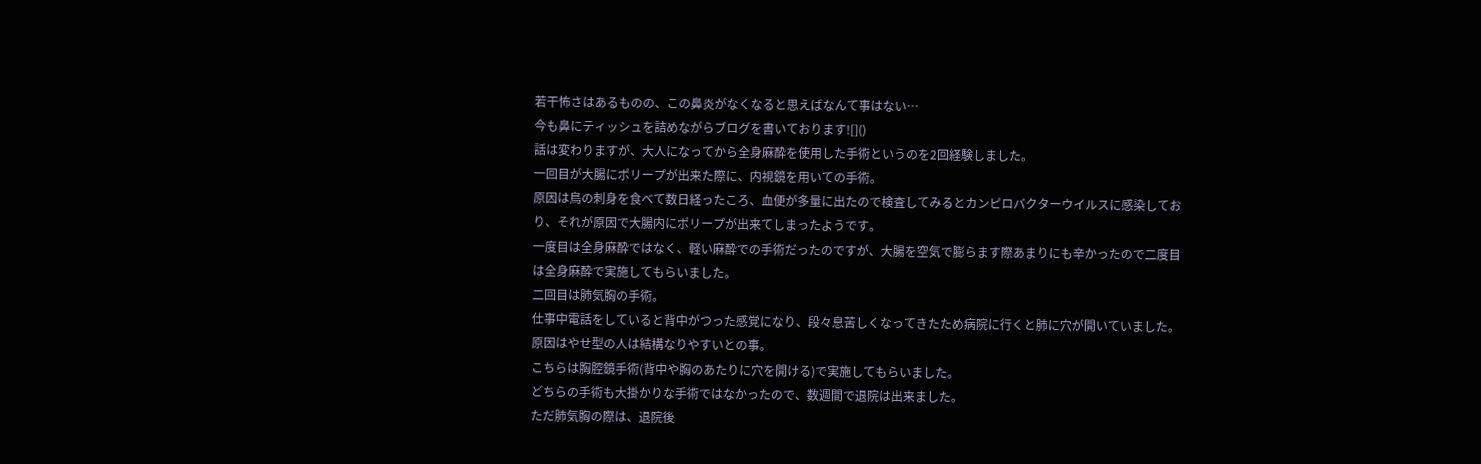若干怖さはあるものの、この鼻炎がなくなると思えばなんて事はない…
今も鼻にティッシュを詰めながらブログを書いております![]()
話は変わりますが、大人になってから全身麻酔を使用した手術というのを2回経験しました。
一回目が大腸にポリープが出来た際に、内視鏡を用いての手術。
原因は鳥の刺身を食べて数日経ったころ、血便が多量に出たので検査してみるとカンピロバクターウイルスに感染しており、それが原因で大腸内にポリープが出来てしまったようです。
一度目は全身麻酔ではなく、軽い麻酔での手術だったのですが、大腸を空気で膨らます際あまりにも辛かったので二度目は全身麻酔で実施してもらいました。
二回目は肺気胸の手術。
仕事中電話をしていると背中がつった感覚になり、段々息苦しくなってきたため病院に行くと肺に穴が開いていました。
原因はやせ型の人は結構なりやすいとの事。
こちらは胸腔鏡手術(背中や胸のあたりに穴を開ける)で実施してもらいました。
どちらの手術も大掛かりな手術ではなかったので、数週間で退院は出来ました。
ただ肺気胸の際は、退院後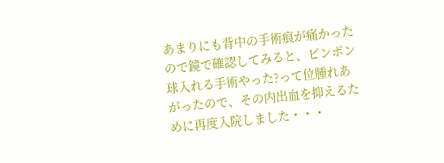あまりにも背中の手術痕が痛かったので鏡で確認してみると、ピンポン球入れる手術やった?って位腫れあがったので、その内出血を抑えるために再度入院しました・・・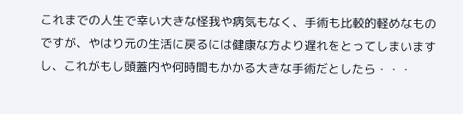これまでの人生で幸い大きな怪我や病気もなく、手術も比較的軽めなものですが、やはり元の生活に戻るには健康な方より遅れをとってしまいますし、これがもし頭蓋内や何時間もかかる大きな手術だとしたら・・・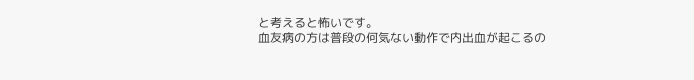と考えると怖いです。
血友病の方は普段の何気ない動作で内出血が起こるの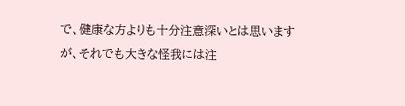で、健康な方よりも十分注意深いとは思いますが、それでも大きな怪我には注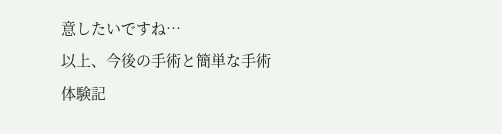意したいですね…
以上、今後の手術と簡単な手術体験記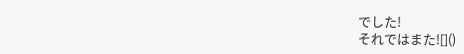でした!
それではまた![]()